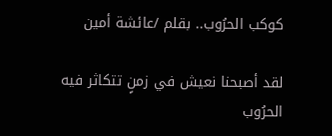كوكب الحرُوب.. بقلم /عائشة أمين

لقد أصبحنا نعيش في زمنٍ تتكاثر فيه الحرُوب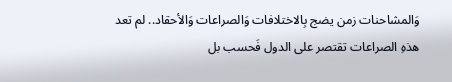وَالمشاحنات زمن يضج بِالاختلافات وَالصراعات وَالأحقاد.. لم تعد هذهِ الصراعات تقتصر على الدول فَحسب بل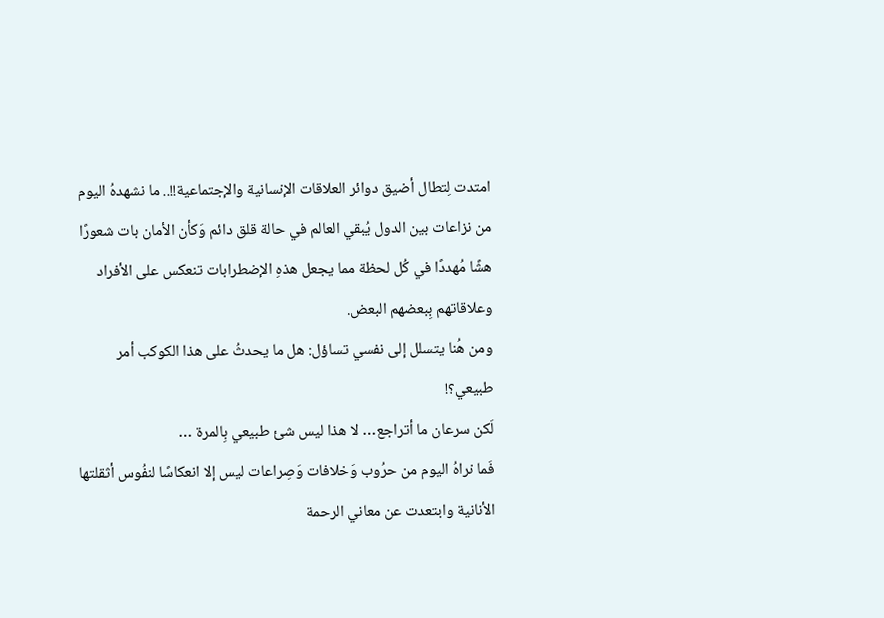امتدت لِتطال أضيق دوائر العلاقات الإنسانية والإجتماعية!!.. ما نشهدهُ اليوم من نزاعات بين الدول يُبقي العالم في حالة قلق دائم وَكأن الأمان بات شعورًا هشًا مُهددًا في كُل لحظة مما يجعل هذهِ الإضطرابات تنعكس على الأفراد وعلاقاتهم بِبعضهم البعض.
ومن هُنا يتسلل إلى نفسي تساؤل: هل ما يحدثُ على هذا الكوكب أمر طبيعي؟!
لَكن سرعان ما أتراجع… لا هذا ليس شئ طبيعي بِالمرة …
فَما نراهُ اليوم من حرُوب وَخلافات وَصِراعات ليس إلا انعكاسًا لنفُوس أثقلتها الأنانية وابتعدت عن معاني الرحمة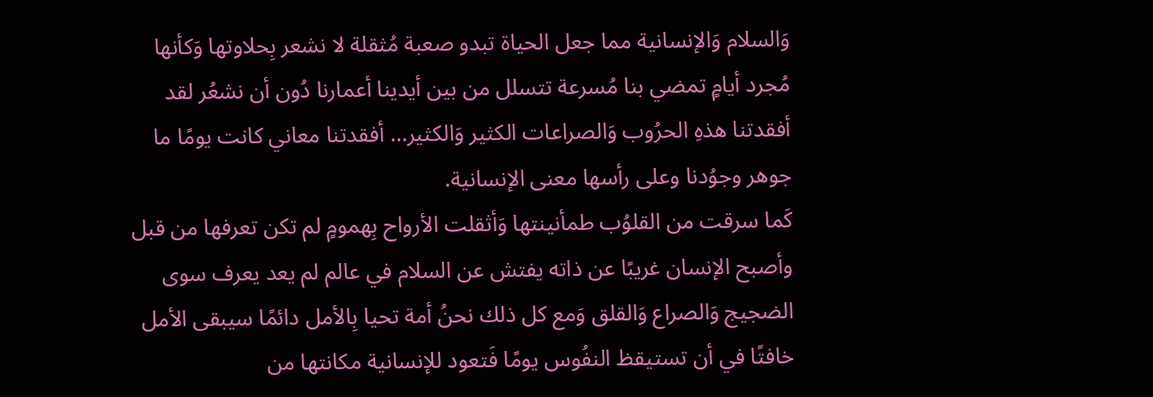وَالسلام وَالإنسانية مما جعل الحياة تبدو صعبة مُثقلة لا نشعر بِحلاوتها وَكأنها مُجرد أيامٍ تمضي بنا مُسرعة تتسلل من بين أيدينا أعمارنا دُون أن نشعُر لقد أفقدتنا هذهِ الحرُوب وَالصراعات الكثير وَالكثير… أفقدتنا معاني كانت يومًا ما جوهر وجوُدنا وعلى رأسها معنى الإنسانية.
كَما سرقت من القلوُب طمأنينتها وَأثقلت الأرواح بِهمومٍ لم تكن تعرفها من قبل
وأصبح الإنسان غريبًا عن ذاته يفتش عن السلام في عالم لم يعد يعرف سوى الضجيج وَالصراع وَالقلق وَمع كل ذلك نحنُ أمة تحيا بِالأمل دائمًا سيبقى الأمل خافتًا في أن تستيقظ النفُوس يومًا فَتعود للإنسانية مكانتها من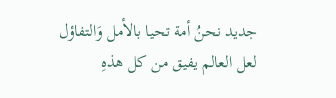جديد نحنُ أمة تحيا بالأمل وَالتفاؤل لعل العالم يفيق من كل هذهِ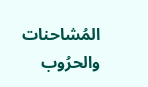المُشاحنات والحرُوب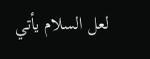لعل السلام يأتي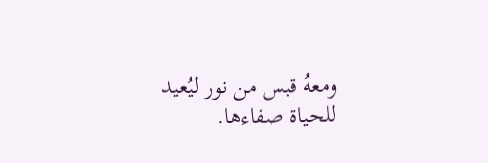ومعهُ قبس من نور ليُعيد للحياة صفاءها.